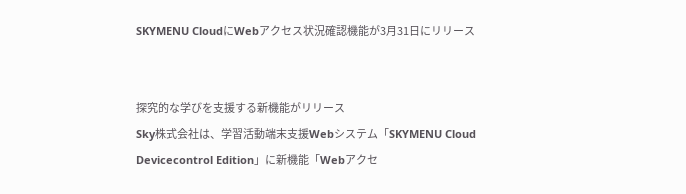SKYMENU CloudにWebアクセス状況確認機能が3月31日にリリース


探究的な学びを支援する新機能がリリース
Sky株式会社は、学習活動端末支援Webシステム「SKYMENU Cloud Devicecontrol Edition」に新機能「Webアクセ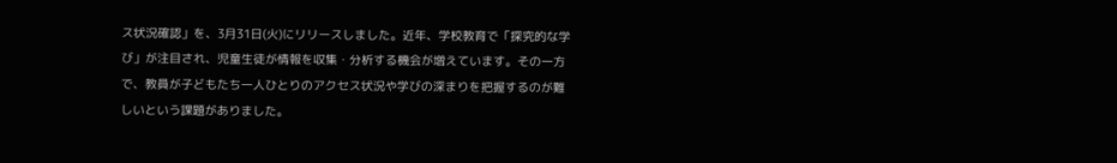ス状況確認」を、3月31日(火)にリリースしました。近年、学校教育で「探究的な学び」が注目され、児童生徒が情報を収集・分析する機会が増えています。その一方で、教員が子どもたち一人ひとりのアクセス状況や学びの深まりを把握するのが難しいという課題がありました。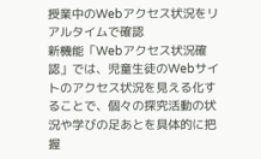授業中のWebアクセス状況をリアルタイムで確認
新機能「Webアクセス状況確認」では、児童生徒のWebサイトのアクセス状況を見える化することで、個々の探究活動の状況や学びの足あとを具体的に把握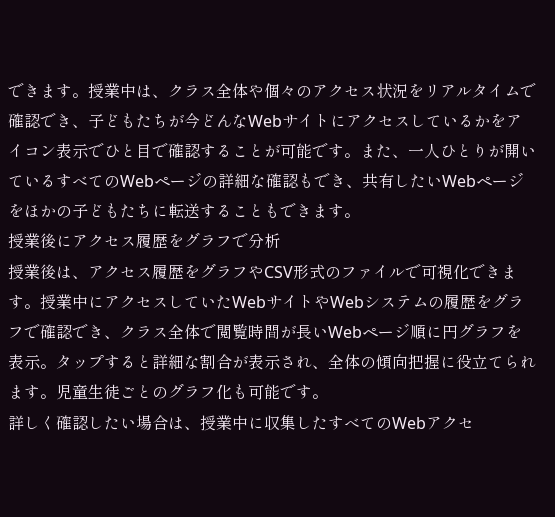できます。授業中は、クラス全体や個々のアクセス状況をリアルタイムで確認でき、子どもたちが今どんなWebサイトにアクセスしているかをアイコン表示でひと目で確認することが可能です。また、一人ひとりが開いているすべてのWebページの詳細な確認もでき、共有したいWebページをほかの子どもたちに転送することもできます。
授業後にアクセス履歴をグラフで分析
授業後は、アクセス履歴をグラフやCSV形式のファイルで可視化できます。授業中にアクセスしていたWebサイトやWebシステムの履歴をグラフで確認でき、クラス全体で閲覧時間が長いWebページ順に円グラフを表示。タップすると詳細な割合が表示され、全体の傾向把握に役立てられます。児童生徒ごとのグラフ化も可能です。
詳しく確認したい場合は、授業中に収集したすべてのWebアクセ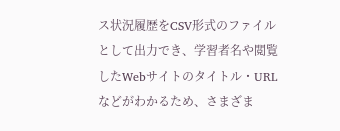ス状況履歴をCSV形式のファイルとして出力でき、学習者名や閲覧したWebサイトのタイトル・URLなどがわかるため、さまざま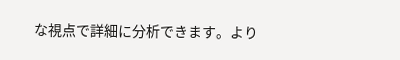な視点で詳細に分析できます。より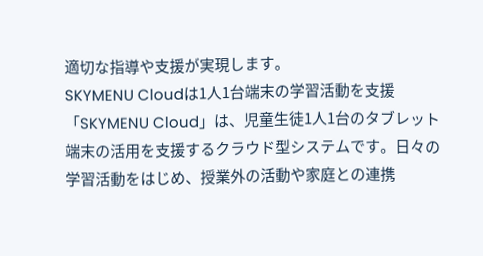適切な指導や支援が実現します。
SKYMENU Cloudは1人1台端末の学習活動を支援
「SKYMENU Cloud」は、児童生徒1人1台のタブレット端末の活用を支援するクラウド型システムです。日々の学習活動をはじめ、授業外の活動や家庭との連携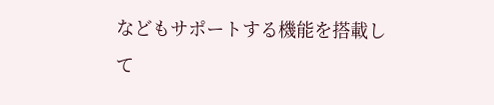などもサポートする機能を搭載して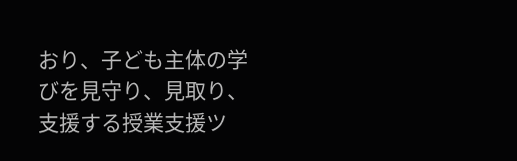おり、子ども主体の学びを見守り、見取り、支援する授業支援ツ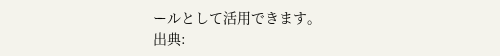ールとして活用できます。
出典: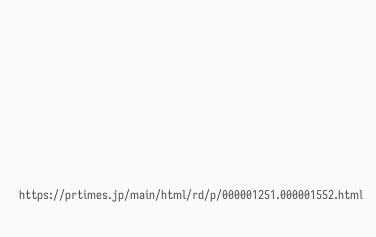https://prtimes.jp/main/html/rd/p/000001251.000001552.html